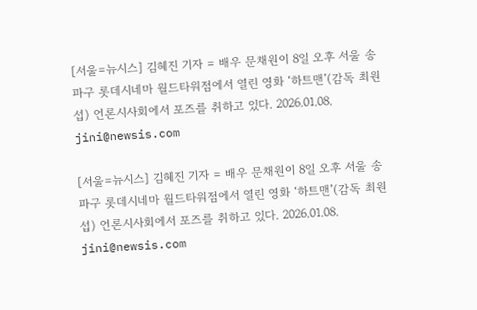[서울=뉴시스] 김혜진 기자 = 배우 문채원이 8일 오후 서울 송파구 롯데시네마 월드타워점에서 열린 영화 ‘하트맨’(감독 최원섭) 언론시사회에서 포즈를 취하고 있다. 2026.01.08. jini@newsis.com

[서울=뉴시스] 김혜진 기자 = 배우 문채원이 8일 오후 서울 송파구 롯데시네마 월드타워점에서 열린 영화 ‘하트맨’(감독 최원섭) 언론시사회에서 포즈를 취하고 있다. 2026.01.08. jini@newsis.com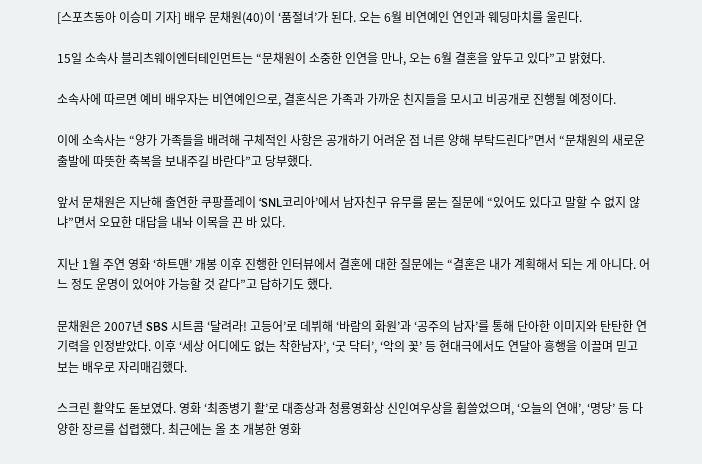[스포츠동아 이승미 기자] 배우 문채원(40)이 ‘품절녀’가 된다. 오는 6월 비연예인 연인과 웨딩마치를 울린다.

15일 소속사 블리츠웨이엔터테인먼트는 “문채원이 소중한 인연을 만나, 오는 6월 결혼을 앞두고 있다”고 밝혔다.

소속사에 따르면 예비 배우자는 비연예인으로, 결혼식은 가족과 가까운 친지들을 모시고 비공개로 진행될 예정이다.

이에 소속사는 “양가 가족들을 배려해 구체적인 사항은 공개하기 어려운 점 너른 양해 부탁드린다”면서 “문채원의 새로운 출발에 따뜻한 축복을 보내주길 바란다”고 당부했다.

앞서 문채원은 지난해 출연한 쿠팡플레이 ‘SNL코리아’에서 남자친구 유무를 묻는 질문에 “있어도 있다고 말할 수 없지 않냐”면서 오묘한 대답을 내놔 이목을 끈 바 있다.

지난 1월 주연 영화 ‘하트맨’ 개봉 이후 진행한 인터뷰에서 결혼에 대한 질문에는 “결혼은 내가 계획해서 되는 게 아니다. 어느 정도 운명이 있어야 가능할 것 같다”고 답하기도 했다.

문채원은 2007년 SBS 시트콤 ‘달려라! 고등어’로 데뷔해 ‘바람의 화원’과 ‘공주의 남자’를 통해 단아한 이미지와 탄탄한 연기력을 인정받았다. 이후 ‘세상 어디에도 없는 착한남자’, ‘굿 닥터’, ‘악의 꽃’ 등 현대극에서도 연달아 흥행을 이끌며 믿고 보는 배우로 자리매김했다.

스크린 활약도 돋보였다. 영화 ‘최종병기 활’로 대종상과 청룡영화상 신인여우상을 휩쓸었으며, ‘오늘의 연애’, ‘명당’ 등 다양한 장르를 섭렵했다. 최근에는 올 초 개봉한 영화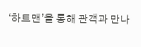‘하트맨’을 통해 관객과 만나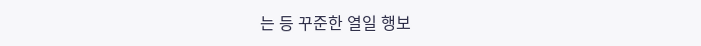는 등 꾸준한 열일 행보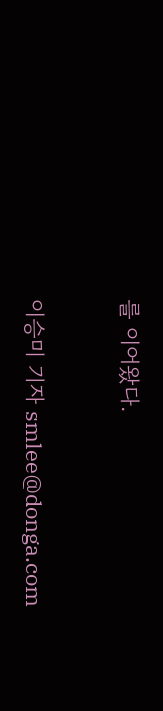를 이어왔다.


이승미 기자 smlee@donga.com